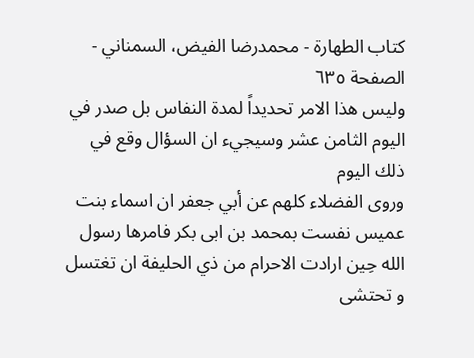كتاب الطهارة - محمدرضا الفيض، السمناني - الصفحة ٦٣٥
وليس هذا الامر تحديداً لمدة النفاس بل صدر في اليوم الثامن عشر وسيجيء ان السؤال وقع في ذلك اليوم
وروى الفضلاء كلهم عن أبي جعفر ان اسماء بنت عميس نفست بمحمد بن ابى بكر فامرها رسول الله حِین ارادت الاحرام من ذي الحليفة ان تغتسل و تحتشى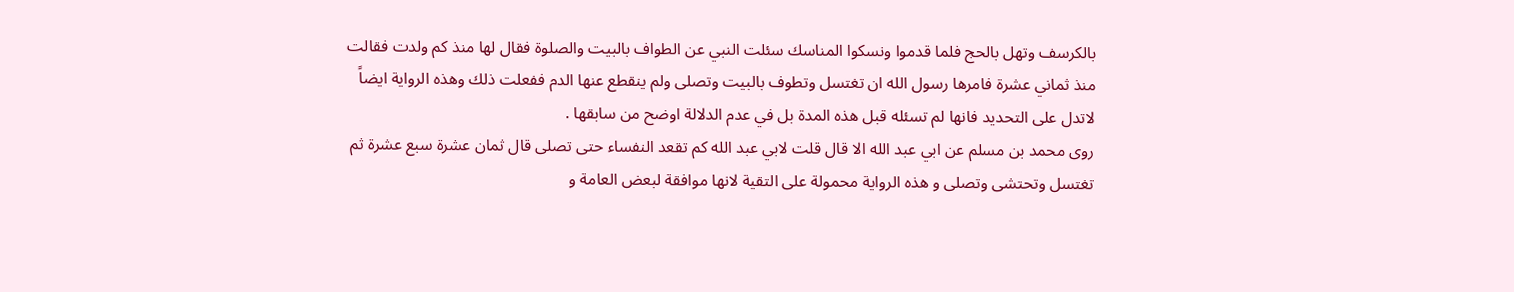بالكرسف وتهل بالحج فلما قدموا ونسكوا المناسك سئلت النبي عن الطواف بالبيت والصلوة فقال لها منذ كم ولدت فقالت منذ ثماني عشرة فامرها رسول الله ان تغتسل وتطوف بالبيت وتصلى ولم ينقطع عنها الدم ففعلت ذلك وهذه الرواية ايضاً لاتدل على التحديد فانها لم تسئله قبل هذه المدة بل في عدم الدلالة اوضح من سابقها .
روى محمد بن مسلم عن ابي عبد الله الا قال قلت لابي عبد الله كم تقعد النفساء حتى تصلى قال ثمان عشرة سبع عشرة ثم تغتسل وتحتشى وتصلى و هذه الرواية محمولة على التقية لانها موافقة لبعض العامة و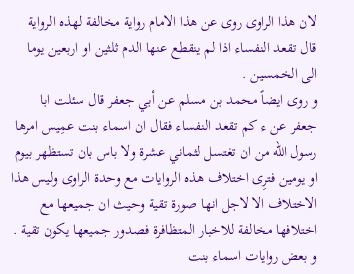لان هذا الراوى روى عن هذا الامام رواية مخالفة لهذه الرواية قال تقعد النفساء اذا لم ينقطع عنها الدم ثلثين او اربعين يوما الى الخمسين .
و روى ايضاً محمد بن مسلم عن أبي جعفر قال سئلت ابا جعفر عن ء كم تقعد النفساء فقال ان اسماء بنت عمِیس امرها رسول الله من ان تغتسل لثماني عشرة ولا باس بان تستظهر بيوم او يومين فترِی اختلاف هذه الروايات مع وحدة الراوى وليس هذا الاختلاف الا لاجل انها صورة تقية وحيث ان جميعها مع اختلافها مخالفة للاخبار المتظافرة فصدور جميعها يكون تقية .
و بعض روايات اسماء بنت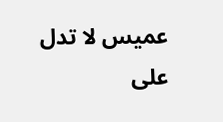عميس لا تدل على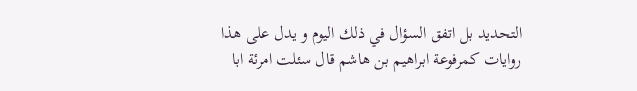التحديد بل اتفق السؤال في ذلك اليوم و يدل على هذا روايات كمرفوعة ابراهيم بن هاشم قال سئلت امرئة ابا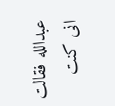عبدالله فقالت انى كنت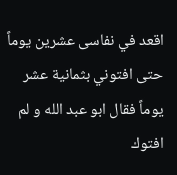اقعد في نفاسى عشرين يوماً حتى افتوني بثمانية عشر يوماً فقال ابو عبد الله و لم افتوك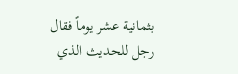بثمانية عشر يوماً فقال رجل للحديث الذي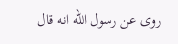روى عن رسول الله انه قال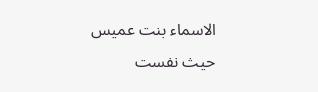الاسماء بنت عميس حيث نفست